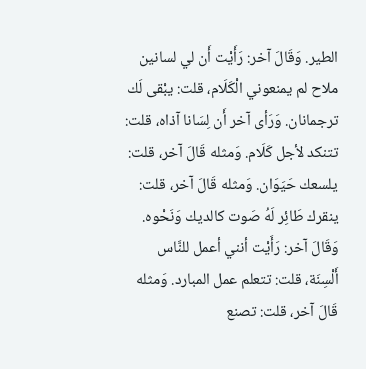الطير. وَقَالَ آخر: رَأَيْت أَن لي لسانين ملاح لم يمنعوني الْكَلَام، قلت: يبْقى لَك ترجمانان. وَرَأى آخر أَن لِسَانا آذاه، قلت: تتنكد لأجل كَلَام. وَمثله قَالَ آخر، قلت: يلسعك حَيَوَان. وَمثله قَالَ آخر، قلت: ينقرك طَائِر لَهُ صَوت كالديك وَنَحْوه. وَقَالَ آخر: رَأَيْت أنني أعمل للنَّاس أَلْسِنَة، قلت: تتعلم عمل المبارد. وَمثله قَالَ آخر، قلت: تصنع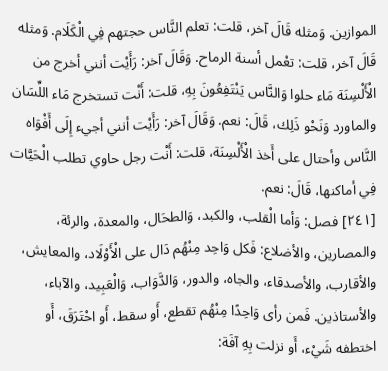الموازين. وَمثله قَالَ آخر، قلت: تعلم النَّاس حجتهم فِي الْكَلَام. وَمثله قَالَ آخر، قلت: تعْمل أسنة الرماح. وَقَالَ آخر: رَأَيْت أنني أخرج من الْأَلْسِنَة مَاء حلوا وَالنَّاس يَنْتَفِعُونَ بِهِ، قلت: أَنْت تستخرج مَاء اللِّسَان والماورد وَنَحْو ذَلِك، قَالَ: نعم. وَقَالَ آخر: رَأَيْت أنني أجيء إِلَى أَفْوَاه النَّاس وأحتال على أَخذ الْأَلْسِنَة، قلت: أَنْت رجل حاوي تطلب الْحَيَّات فِي أماكنها، قَالَ: نعم.
[٢٤١] فصل: وَأما الْقلب، والكبد، وَالطحَال، والمعدة، والرئة، والمصارين، والأضلاع: فَكل وَاحِد مِنْهُم دَال على الْأَوْلَاد، والمعايش، والأقارب، والأصدقاء، والجاه، والدور، وَالدَّوَاب، وَالْعَبِيد، والآباء، والأستاذين. فَمن رأى وَاحِدًا مِنْهُم تقطع، أَو سقط، أَو احْتَرَقَ، أَو اختطفه شَيْء، أَو نزلت بِهِ آفَة: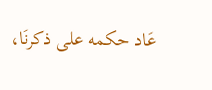عَاد حكمه على ذكرنَا،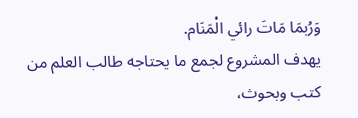وَرُبمَا مَاتَ رائي الْمَنَام.
يهدف المشروع لجمع ما يحتاجه طالب العلم من كتب وبحوث،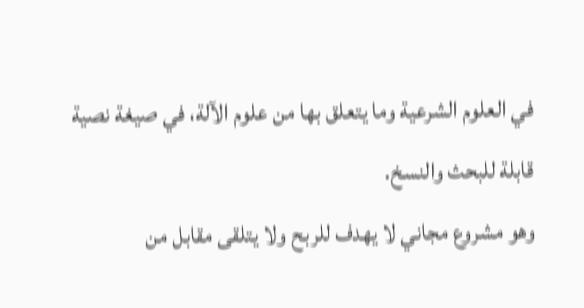في العلوم الشرعية وما يتعلق بها من علوم الآلة، في صيغة نصية قابلة للبحث والنسخ.
وهو مشروع مجاني لا يهدف للربح ولا يتلقى مقابل من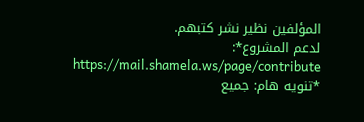المؤلفين نظير نشر كتبهم.
لدعم المشروع*: https://mail.shamela.ws/page/contribute
*تنويه هام: جميع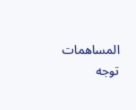المساهمات توجه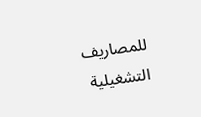للمصاريف التشغيلية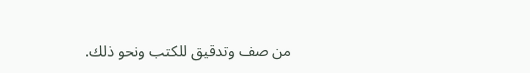من صف وتدقيق للكتب ونحو ذلك.